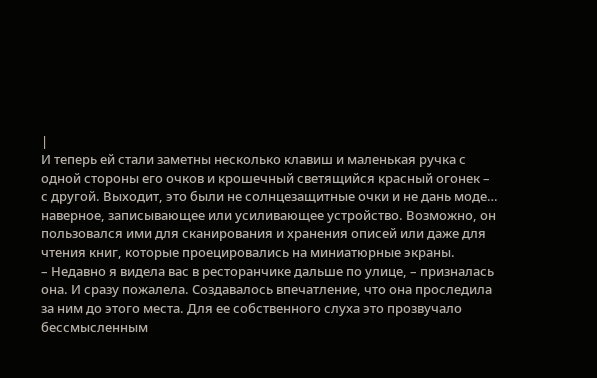|
И теперь ей стали заметны несколько клавиш и маленькая ручка с одной стороны его очков и крошечный светящийся красный огонек – с другой. Выходит, это были не солнцезащитные очки и не дань моде… наверное, записывающее или усиливающее устройство. Возможно, он пользовался ими для сканирования и хранения описей или даже для чтения книг, которые проецировались на миниатюрные экраны.
– Недавно я видела вас в ресторанчике дальше по улице, – призналась она. И сразу пожалела. Создавалось впечатление, что она проследила за ним до этого места. Для ее собственного слуха это прозвучало бессмысленным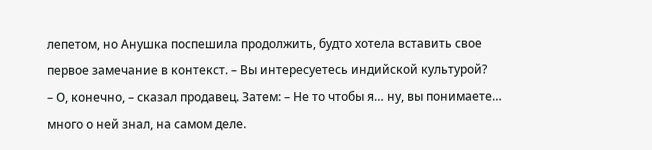лепетом, но Анушка поспешила продолжить, будто хотела вставить свое первое замечание в контекст. – Вы интересуетесь индийской культурой?
– О, конечно, – сказал продавец. Затем: – Не то чтобы я… ну, вы понимаете… много о ней знал, на самом деле.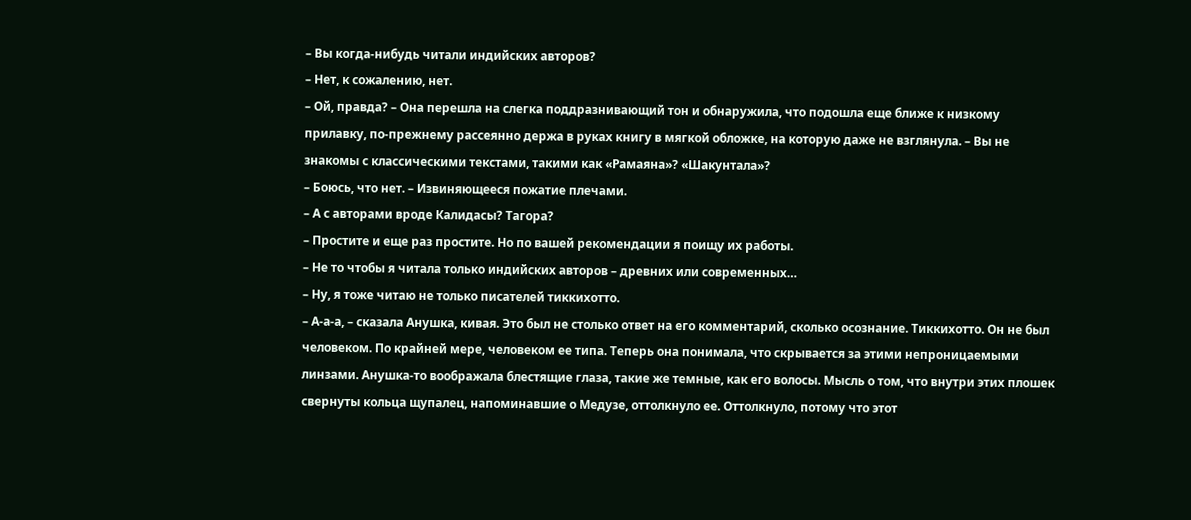– Вы когда-нибудь читали индийских авторов?
– Нет, к сожалению, нет.
– Ой, правда? – Она перешла на слегка поддразнивающий тон и обнаружила, что подошла еще ближе к низкому прилавку, по-прежнему рассеянно держа в руках книгу в мягкой обложке, на которую даже не взглянула. – Вы не знакомы с классическими текстами, такими как «Рамаяна»? «Шакунтала»?
– Боюсь, что нет. – Извиняющееся пожатие плечами.
– А с авторами вроде Калидасы? Тагора?
– Простите и еще раз простите. Но по вашей рекомендации я поищу их работы.
– Не то чтобы я читала только индийских авторов – древних или современных…
– Ну, я тоже читаю не только писателей тиккихотто.
– А-а-а, – сказала Анушка, кивая. Это был не столько ответ на его комментарий, сколько осознание. Тиккихотто. Он не был человеком. По крайней мере, человеком ее типа. Теперь она понимала, что скрывается за этими непроницаемыми линзами. Анушка-то воображала блестящие глаза, такие же темные, как его волосы. Мысль о том, что внутри этих плошек свернуты кольца щупалец, напоминавшие о Медузе, оттолкнуло ее. Оттолкнуло, потому что этот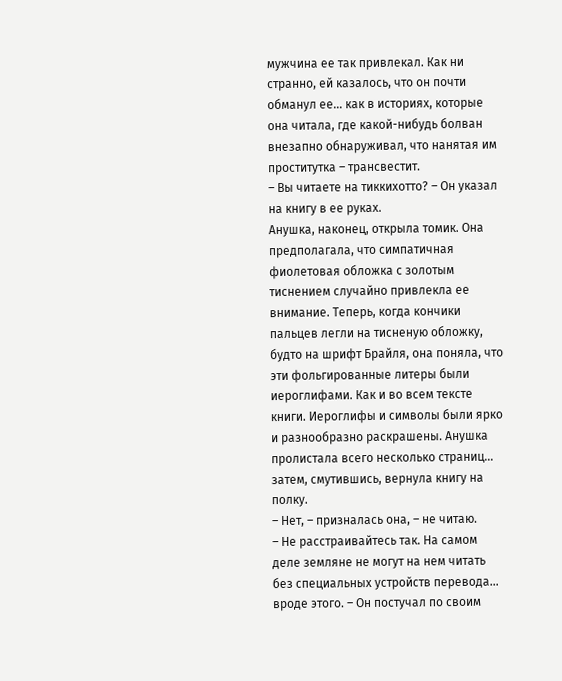мужчина ее так привлекал. Как ни странно, ей казалось, что он почти обманул ее… как в историях, которые она читала, где какой-нибудь болван внезапно обнаруживал, что нанятая им проститутка – трансвестит.
– Вы читаете на тиккихотто? – Он указал на книгу в ее руках.
Анушка, наконец, открыла томик. Она предполагала, что симпатичная фиолетовая обложка с золотым тиснением случайно привлекла ее внимание. Теперь, когда кончики пальцев легли на тисненую обложку, будто на шрифт Брайля, она поняла, что эти фольгированные литеры были иероглифами. Как и во всем тексте книги. Иероглифы и символы были ярко и разнообразно раскрашены. Анушка пролистала всего несколько страниц… затем, смутившись, вернула книгу на полку.
– Нет, – призналась она, – не читаю.
– Не расстраивайтесь так. На самом деле земляне не могут на нем читать без специальных устройств перевода… вроде этого. – Он постучал по своим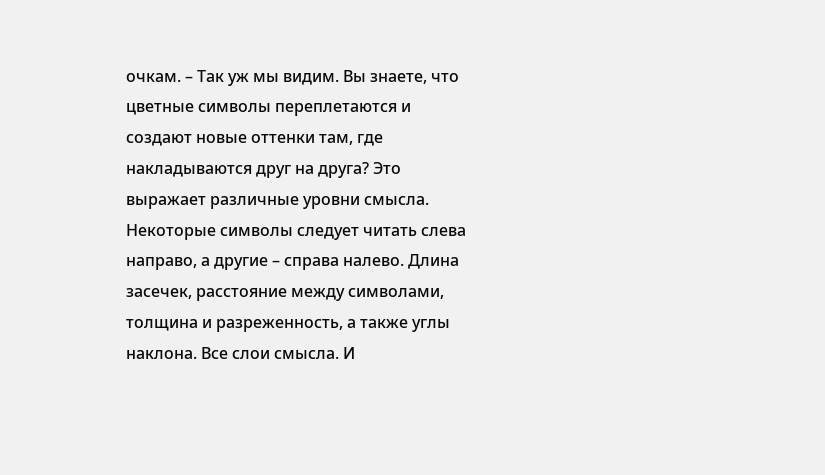очкам. – Так уж мы видим. Вы знаете, что цветные символы переплетаются и создают новые оттенки там, где накладываются друг на друга? Это выражает различные уровни смысла. Некоторые символы следует читать слева направо, а другие – справа налево. Длина засечек, расстояние между символами, толщина и разреженность, а также углы наклона. Все слои смысла. И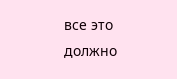все это должно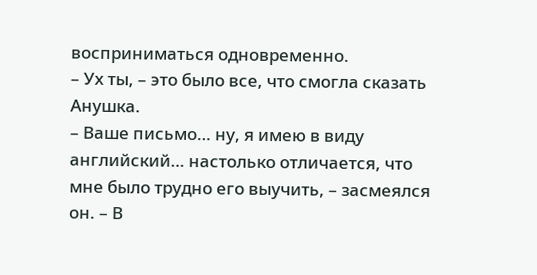восприниматься одновременно.
– Ух ты, – это было все, что смогла сказать Анушка.
– Ваше письмо… ну, я имею в виду английский… настолько отличается, что мне было трудно его выучить, – засмеялся он. – В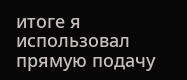итоге я использовал прямую подачу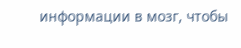информации в мозг, чтобы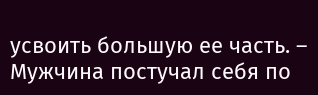усвоить большую ее часть. – Мужчина постучал себя по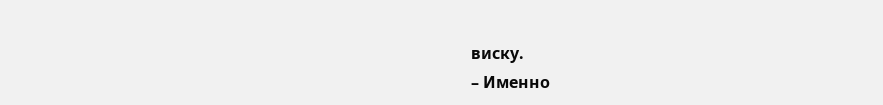виску.
– Именно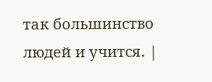так большинство людей и учится. |